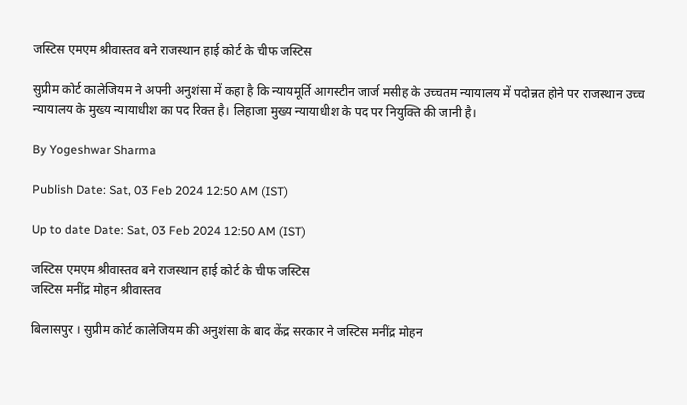जस्टिस एमएम श्रीवास्तव बने राजस्थान हाई कोर्ट के चीफ जस्टिस

सुप्रीम कोर्ट कालेजियम ने अपनी अनुशंसा में कहा है कि न्यायमूर्ति आगस्टीन जार्ज मसीह के उच्चतम न्यायालय में पदोन्नत होने पर राजस्थान उच्च न्यायालय के मुख्य न्यायाधीश का पद रिक्त है। लिहाजा मुख्य न्यायाधीश के पद पर नियुक्ति की जानी है।

By Yogeshwar Sharma

Publish Date: Sat, 03 Feb 2024 12:50 AM (IST)

Up to date Date: Sat, 03 Feb 2024 12:50 AM (IST)

जस्टिस एमएम श्रीवास्तव बने राजस्थान हाई कोर्ट के चीफ जस्टिस
जस्टिस मनींद्र मोहन श्रीवास्तव

बिलासपुर । सुप्रीम कोर्ट कालेजियम की अनुशंसा के बाद केंद्र सरकार ने जस्टिस मनींद्र मोहन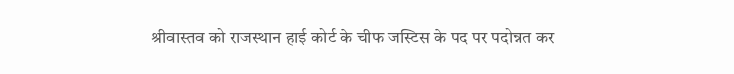श्रीवास्तव को राजस्थान हाई कोर्ट के चीफ जस्टिस के पद पर पदोन्नत कर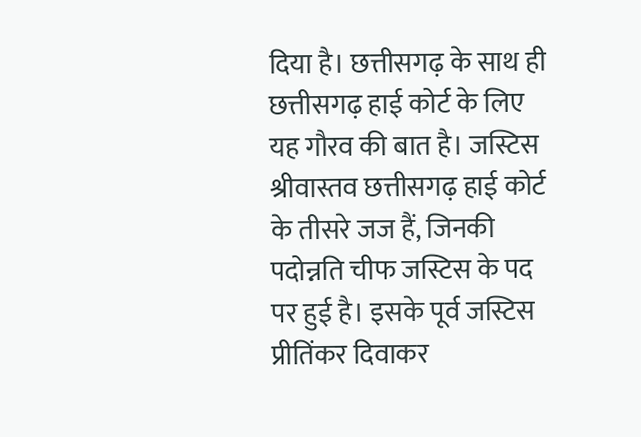दिया है। छत्तीसगढ़ के साथ ही छत्तीसगढ़ हाई कोर्ट के लिए यह गौरव की बात है। जस्टिस श्रीवास्तव छत्तीसगढ़ हाई कोर्ट के तीसरे जज हैं, जिनकी पदोन्नति चीफ जस्टिस के पद पर हुई है। इसके पूर्व जस्टिस प्रीतिंकर दिवाकर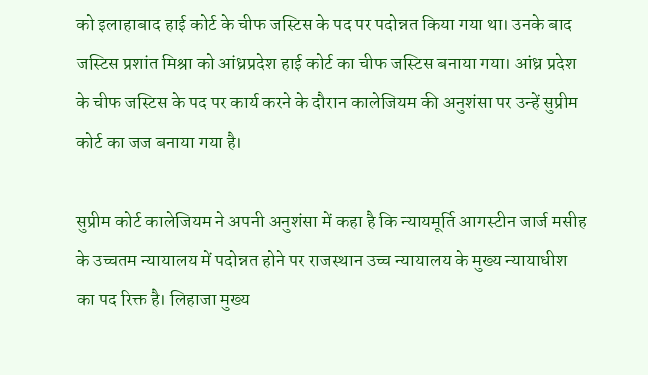को इलाहाबाद हाई कोर्ट के चीफ जस्टिस के पद पर पदोन्नत किया गया था। उनके बाद जस्टिस प्रशांत मिश्रा को आंध्रप्रदेश हाई कोर्ट का चीफ जस्टिस बनाया गया। आंध्र प्रदेश के चीफ जस्टिस के पद पर कार्य करने के दौरान कालेजियम की अनुशंसा पर उन्हें सुप्रीम कोर्ट का जज बनाया गया है।

सुप्रीम कोर्ट कालेजियम ने अपनी अनुशंसा में कहा है कि न्यायमूर्ति आगस्टीन जार्ज मसीह के उच्चतम न्यायालय में पदोन्नत होने पर राजस्थान उच्च न्यायालय के मुख्य न्यायाधीश का पद रिक्त है। लिहाजा मुख्य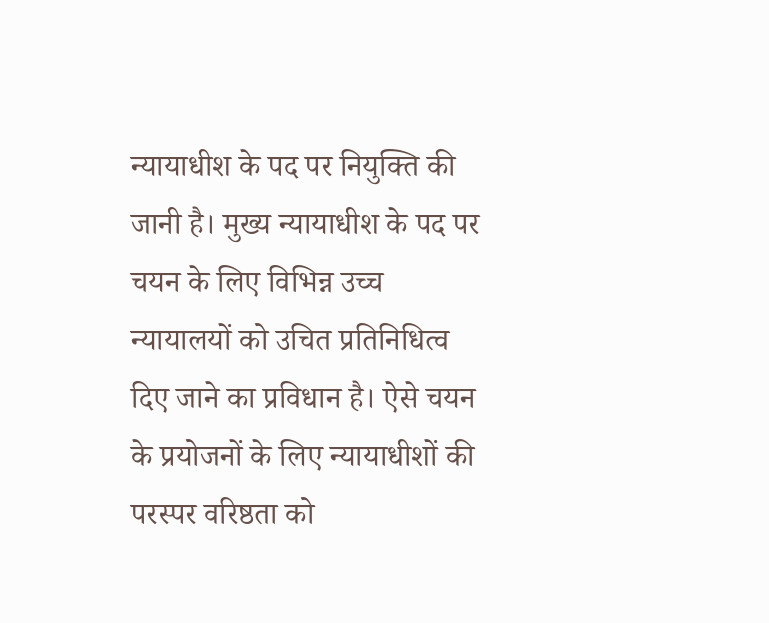न्यायाधीश के पद पर नियुक्ति की जानी है। मुख्य न्यायाधीश के पद पर चयन के लिए विभिन्न उच्च न्यायालयों को उचित प्रतिनिधित्व दिए जाने का प्रविधान है। ऐसे चयन के प्रयोजनों के लिए न्यायाधीशों की परस्पर वरिष्ठता को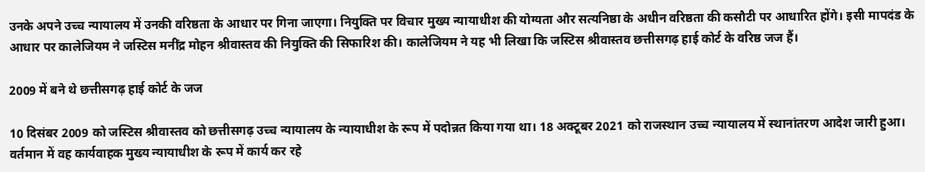उनके अपने उच्च न्यायालय में उनकी वरिष्ठता के आधार पर गिना जाएगा। नियुक्ति पर विचार मुख्य न्यायाधीश की योग्यता और सत्यनिष्ठा के अधीन वरिष्ठता की कसौटी पर आधारित होंगे। इसी मापदंड के आधार पर कालेजियम ने जस्टिस मनींद्र मोहन श्रीवास्तव की नियुक्ति की सिफारिश की। कालेजियम ने यह भी लिखा कि जस्टिस श्रीवास्तव छत्तीसगढ़ हाई कोर्ट के वरिष्ठ जज हैं।

2009 में बने थे छत्तीसगढ़ हाई कोर्ट के जज

10 दिसंबर 2009 को जस्टिस श्रीवास्तव को छत्तीसगढ़ उच्च न्यायालय के न्यायाधीश के रूप में पदोन्नत किया गया था। 18 अक्टूबर 2021 को राजस्थान उच्च न्यायालय में स्थानांतरण आदेश जारी हुआ। वर्तमान में वह कार्यवाहक मुख्य न्यायाधीश के रूप में कार्य कर रहे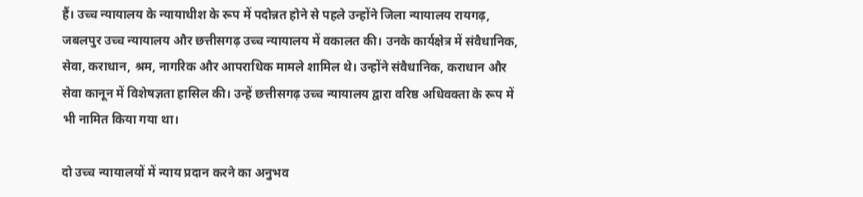हैं। उच्च न्यायालय के न्यायाधीश के रूप में पदोन्नत होने से पहले उन्होंने जिला न्यायालय रायगढ़, जबलपुर उच्च न्यायालय और छत्तीसगढ़ उच्च न्यायालय में वकालत की। उनके कार्यक्षेत्र में संवैधानिक, सेवा, कराधान, श्रम, नागरिक और आपराधिक मामले शामिल थे। उन्होंने संवैधानिक, कराधान और सेवा कानून में विशेषज्ञता हासिल की। उन्हें छत्तीसगढ़ उच्च न्यायालय द्वारा वरिष्ठ अधिवक्ता के रूप में भी नामित किया गया था।

दो उच्च न्यायालयों में न्याय प्रदान करने का अनुभव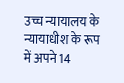उच्च न्यायालय के न्यायाधीश के रूप में अपने 14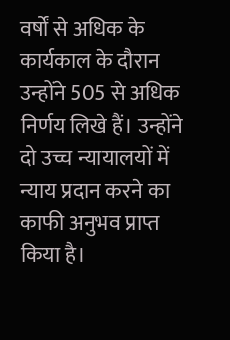वर्षों से अधिक के कार्यकाल के दौरान उन्होंने 505 से अधिक निर्णय लिखे हैं। उन्होंने दो उच्च न्यायालयों में न्याय प्रदान करने का काफी अनुभव प्राप्त किया है।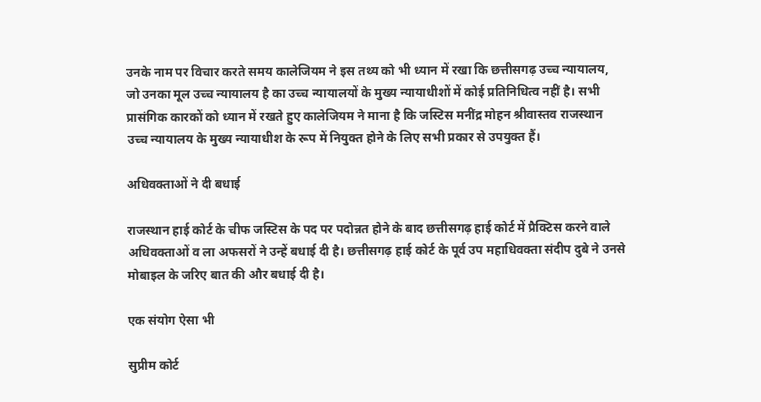उनके नाम पर विचार करते समय कालेजियम ने इस तथ्य को भी ध्यान में रखा कि छत्तीसगढ़ उच्च न्यायालय, जो उनका मूल उच्च न्यायालय है का उच्च न्यायालयों के मुख्य न्यायाधीशों में कोई प्रतिनिधित्व नहीं है। सभी प्रासंगिक कारकों को ध्यान में रखते हुए कालेजियम ने माना है कि जस्टिस मनींद्र मोहन श्रीवास्तव राजस्थान उच्च न्यायालय के मुख्य न्यायाधीश के रूप में नियुक्त होने के लिए सभी प्रकार से उपयुक्त हैं।

अधिवक्ताओं ने दी बधाई

राजस्थान हाई कोर्ट के चीफ जस्टिस के पद पर पदोन्नत होने के बाद छत्तीसगढ़ हाई कोर्ट में प्रैक्टिस करने वाले अधिवक्ताओं व ला अफसरों ने उन्हें बधाई दी है। छत्तीसगढ़ हाई कोर्ट के पूर्व उप महाधिवक्ता संदीप दुबे ने उनसे मोबाइल के जरिए बात की और बधाई दी है।

एक संयोग ऐसा भी

सुप्रीम कोर्ट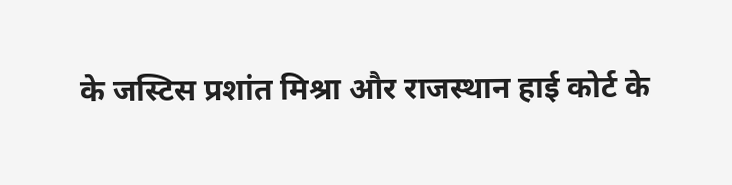के जस्टिस प्रशांत मिश्रा और राजस्थान हाई कोर्ट के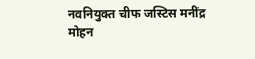नवनियुक्त चीफ जस्टिस मनींद्र मोहन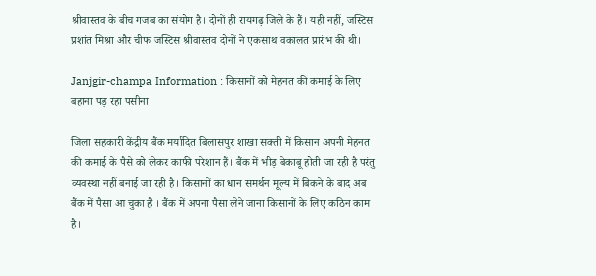श्रीवास्तव के बीच गजब का संयोग है। दोनों ही रायगढ़ जिले के हैं। यही नहीं, जस्टिस प्रशांत मिश्रा और चीफ जस्टिस श्रीवास्तव दोनों ने एकसाथ वकालत प्रारंभ की थी।

Janjgir-champa Information : किसानों को मेहनत की कमाई के लिए बहाना पड़ रहा पसीना

जिला सहकारी केंद्रीय बैंक मर्यादित बिलासपुर शाखा सक्ती में किसान अपनी मेहनत की कमाई के पैसे को लेकर काफी परेशान हैं। बैंक में भीड़ बेकाबू होती जा रही है परंतु व्यवस्था नहीं बनाई जा रही है। किसानों का धान समर्थन मूल्य में बिकने के बाद अब बैंक में पैसा आ चुका है । बैंक में अपना पैसा लेने जाना किसानों के लिए कठिन काम है।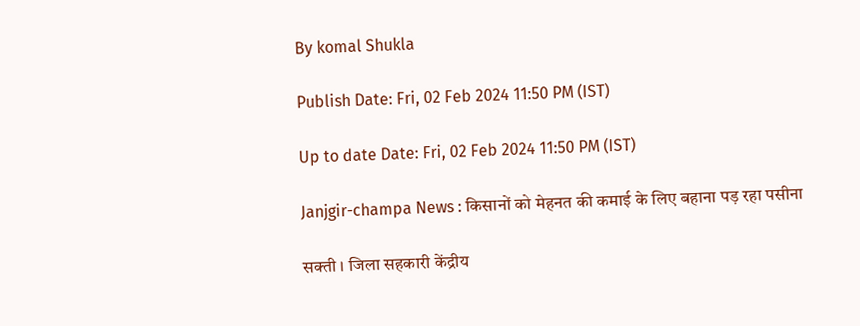By komal Shukla

Publish Date: Fri, 02 Feb 2024 11:50 PM (IST)

Up to date Date: Fri, 02 Feb 2024 11:50 PM (IST)

Janjgir-champa News : किसानों को मेहनत की कमाई के लिए बहाना पड़ रहा पसीना

सक्ती । जिला सहकारी केंद्रीय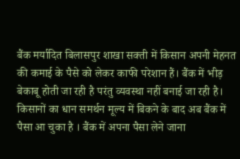बैंक मर्यादित बिलासपुर शाखा सक्ती में किसान अपनी मेहनत की कमाई के पैसे को लेकर काफी परेशान हैं। बैंक में भीड़ बेकाबू होती जा रही है परंतु व्यवस्था नहीं बनाई जा रही है। किसानों का धान समर्थन मूल्य में बिकने के बाद अब बैंक में पैसा आ चुका है । बैंक में अपना पैसा लेने जाना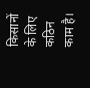किसानों के लिए कठिन काम है।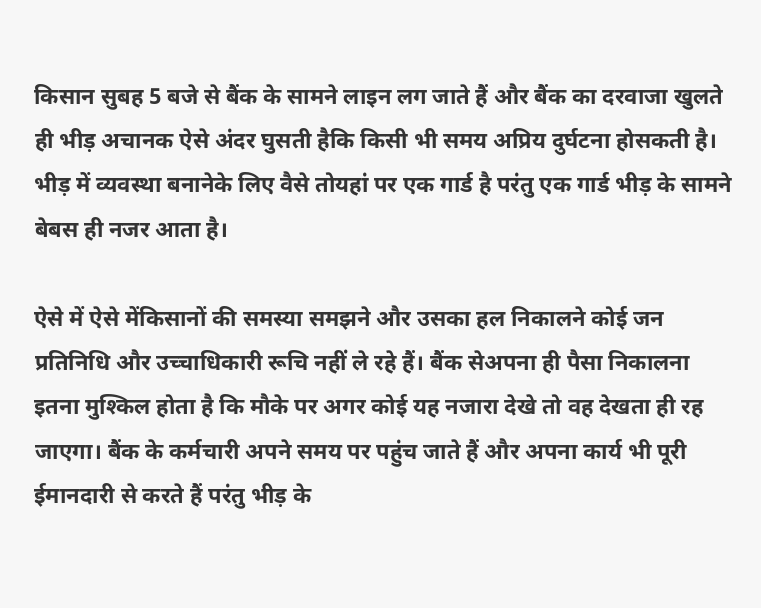किसान सुबह 5 बजे से बैंक के सामने लाइन लग जाते हैं और बैंक का दरवाजा खुलते ही भीड़ अचानक ऐसे अंदर घुसती हैकि किसी भी समय अप्रिय दुर्घटना होसकती है। भीड़ में व्यवस्था बनानेके लिए वैसे तोयहां पर एक गार्ड है परंतु एक गार्ड भीड़ के सामने बेबस ही नजर आता है।

ऐसे में ऐसे मेंकिसानों की समस्या समझने और उसका हल निकालने कोई जन प्रतिनिधि और उच्चाधिकारी रूचि नहीं ले रहे हैं। बैंक सेअपना ही पैसा निकालना इतना मुश्किल होता है कि मौके पर अगर कोई यह नजारा देखे तो वह देखता ही रह जाएगा। बैंक के कर्मचारी अपने समय पर पहुंच जाते हैं और अपना कार्य भी पूरी ईमानदारी से करते हैं परंतु भीड़ के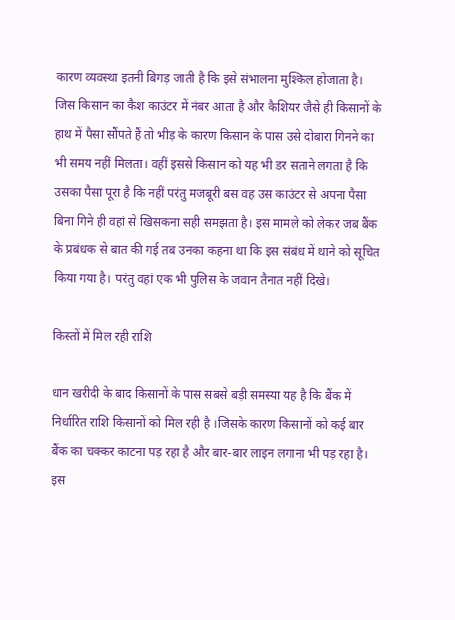कारण व्यवस्था इतनी बिगड़ जाती है कि इसे संभालना मुश्किल होजाता है। जिस किसान का कैश काउंटर में नंबर आता है और कैशियर जैसे ही किसानों के हाथ में पैसा सौंपते हैं तो भीड़ के कारण किसान के पास उसे दोबारा गिनने का भी समय नहीं मिलता। वहीं इससे किसान को यह भी डर सताने लगता है कि उसका पैसा पूरा है कि नहीं परंतु मजबूरी बस वह उस काउंटर से अपना पैसा बिना गिने ही वहां से खिसकना सही समझता है। इस मामले को लेकर जब बैंक के प्रबंधक से बात की गई तब उनका कहना था कि इस संबंध में थाने को सूचित किया गया है। परंतु वहां एक भी पुलिस के जवान तैनात नहीं दिखे।

किस्तों में मिल रही राशि

धान खरीदी के बाद किसानों के पास सबसे बड़ी समस्या यह है कि बैंक में निर्धारित राशि किसानों को मिल रही है ।जिसके कारण किसानों को कई बार बैंक का चक्कर काटना पड़ रहा है और बार-बार लाइन लगाना भी पड़ रहा है। इस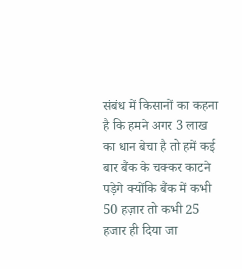संबंध में किसानों का कहना है कि हमने अगर 3 लाख का धान बेचा है तो हमें कई बार बैंक के चक्कर काटने पड़ेगे क्योंकि बैंक में कभी 50 हज़ार तो कभी 25 हजार ही दिया जा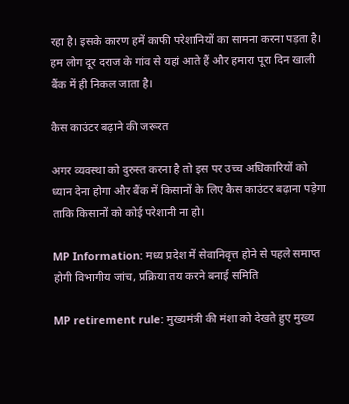रहा है। इसके कारण हमें काफी परेशानियों का सामना करना पड़ता है। हम लोग दूर दराज के गांव से यहां आते हैं और हमारा पूरा दिन खाली बैंक में ही निकल जाता है।

कैस काउंटर बढ़ाने की जरूरत

अगर व्यवस्था को दुरुस्त करना है तो इस पर उच्च अधिकारियों को ध्यान देना होगा और बैंक में किसानों के लिए कैस काउंटर बढ़ाना पड़ेगा ताकि किसानों को कोई परेशानी ना हो।

MP Information: मध्य प्रदेश में सेवानिवृत्त होने से पहले समाप्त होगी विभागीय जांच, प्रक्रिया तय करने बनाई समिति

MP retirement rule: मुख्यमंत्री की मंशा को देखते हुए मुख्य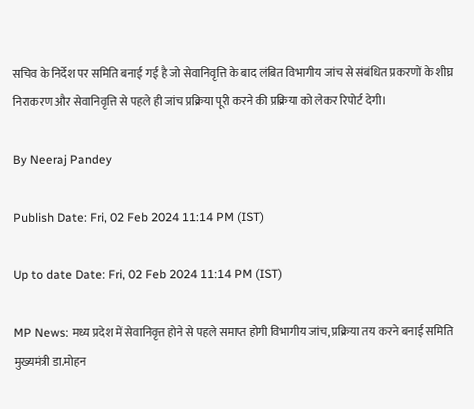सचिव के निर्देश पर समिति बनाई गई है जो सेवानिवृत्ति के बाद लंबित विभागीय जांच से संबंधित प्रकरणों के शीघ्र निराकरण और सेवानिवृत्ति से पहले ही जांच प्रक्रिया पूरी करने की प्रक्रिया को लेकर रिपोर्ट देगी।

By Neeraj Pandey

Publish Date: Fri, 02 Feb 2024 11:14 PM (IST)

Up to date Date: Fri, 02 Feb 2024 11:14 PM (IST)

MP News: मध्य प्रदेश में सेवानिवृत्त होने से पहले समाप्त होगी विभागीय जांच, प्रक्रिया तय करने बनाई समिति
मुख्यमंत्री डा.मोहन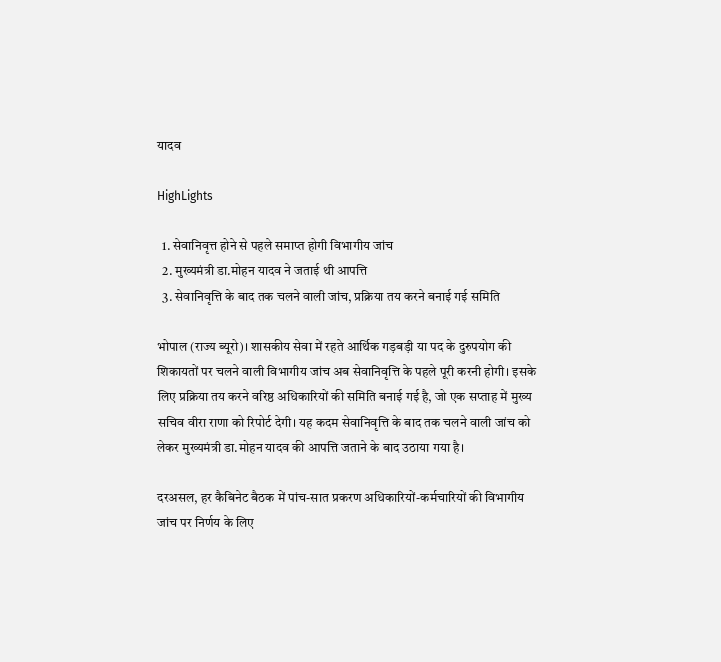यादव

HighLights

  1. सेवानिवृत्त होने से पहले समाप्त होगी विभागीय जांच
  2. मुख्यमंत्री डा.मोहन यादव ने जताई थी आपत्ति
  3. सेवानिवृत्ति के बाद तक चलने वाली जांच, प्रक्रिया तय करने बनाई गई समिति

भोपाल (राज्य ब्यूरो)। शासकीय सेवा में रहते आर्थिक गड़बड़ी या पद के दुरुपयोग की शिकायतों पर चलने वाली विभागीय जांच अब सेवानिवृत्ति के पहले पूरी करनी होगी। इसके लिए प्रक्रिया तय करने वरिष्ठ अधिकारियों की समिति बनाई गई है, जो एक सप्ताह में मुख्य सचिव वीरा राणा को रिपोर्ट देगी। यह कदम सेवानिवृत्ति के बाद तक चलने वाली जांच को लेकर मुख्यमंत्री डा.मोहन यादव की आपत्ति जताने के बाद उठाया गया है।

दरअसल, हर कैबिनेट बैठक में पांच-सात प्रकरण अधिकारियों-कर्मचारियों की विभागीय जांच पर निर्णय के लिए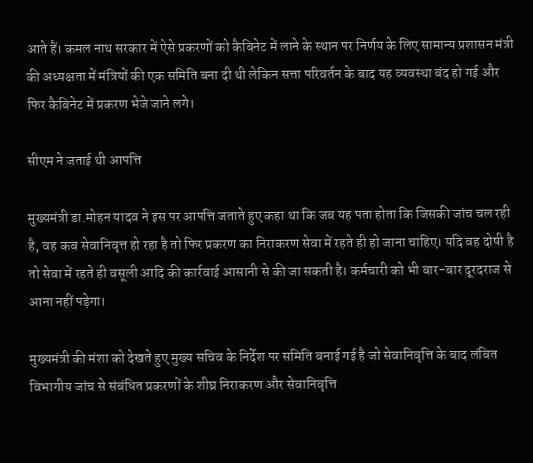आते हैं। कमल नाथ सरकार में ऐसे प्रकरणों को कैबिनेट में लाने के स्थान पर निर्णय के लिए सामान्य प्रशासन मंत्री की अध्यक्षता में मंत्रियों की एक समिति बना दी थी लेकिन सत्ता परिवर्तन के बाद यह व्यवस्था बंद हो गई और फिर कैबिनेट में प्रकरण भेजे जाने लगे।

सीएम ने जताई थी आपत्ति

मुख्यमंत्री डा.मोहन यादव ने इस पर आपत्ति जताते हुए कहा था कि जब यह पता होता कि जिसकी जांच चल रही है, वह कब सेवानिवृत्त हो रहा है तो फिर प्रकरण का निराकरण सेवा में रहते ही हो जाना चाहिए। यदि वह दोषी है तो सेवा में रहते ही वसूली आदि की कार्रवाई आसानी से की जा सकती है। कर्मचारी को भी बार-बार दूरदराज से आना नहीं पड़ेगा।

मुख्यमंत्री की मंशा को देखते हुए मुख्य सचिव के निर्देश पर समिति बनाई गई है जो सेवानिवृत्ति के बाद लंबित विभागीय जांच से संबंधित प्रकरणों के शीघ्र निराकरण और सेवानिवृत्ति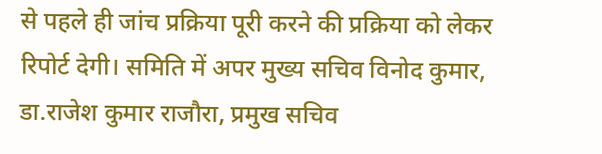से पहले ही जांच प्रक्रिया पूरी करने की प्रक्रिया को लेकर रिपोर्ट देगी। समिति में अपर मुख्य सचिव विनोद कुमार, डा.राजेश कुमार राजौरा, प्रमुख सचिव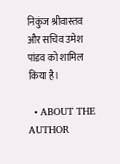निकुंज श्रीवास्तव और सचिव उमेश पांडव को शामिल किया है।

  • ABOUT THE AUTHOR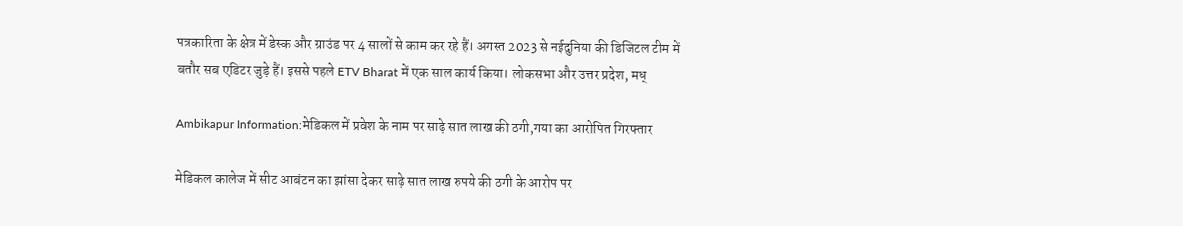पत्रकारिता के क्षेत्र में डेस्क और ग्राउंड पर 4 सालों से काम कर रहे हैं। अगस्त 2023 से नईदुनिया की डिजिटल टीम में बतौर सब एडिटर जुड़े हैं। इससे पहले ETV Bharat में एक साल कार्य किया। लोकसभा और उत्तर प्रदेश, मध्

Ambikapur Information:मेडिकल में प्रवेश के नाम पर साढ़े सात लाख की ठगी,गया का आरोपित गिरफ्तार

मेडिकल कालेज में सीट आबंटन का झांसा देकर साढ़े सात लाख रुपये की ठगी के आरोप पर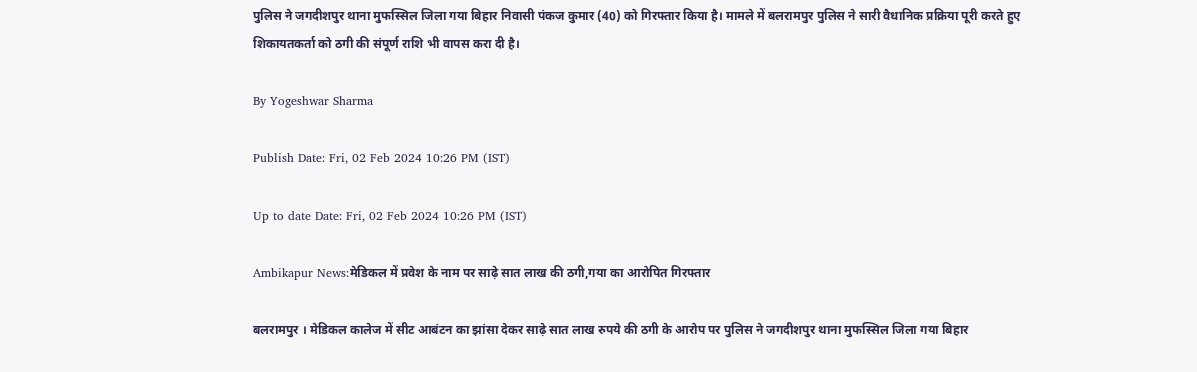पुलिस ने जगदीशपुर थाना मुफस्सिल जिला गया बिहार निवासी पंकज कुमार (40) को गिरफ्तार किया है। मामले में बलरामपुर पुलिस ने सारी वैधानिक प्रक्रिया पूरी करते हुए शिकायतकर्ता को ठगी की संपूर्ण राशि भी वापस करा दी है।

By Yogeshwar Sharma

Publish Date: Fri, 02 Feb 2024 10:26 PM (IST)

Up to date Date: Fri, 02 Feb 2024 10:26 PM (IST)

Ambikapur News:मेडिकल में प्रवेश के नाम पर साढ़े सात लाख की ठगी,गया का आरोपित गिरफ्तार

बलरामपुर । मेडिकल कालेज में सीट आबंटन का झांसा देकर साढ़े सात लाख रुपये की ठगी के आरोप पर पुलिस ने जगदीशपुर थाना मुफस्सिल जिला गया बिहार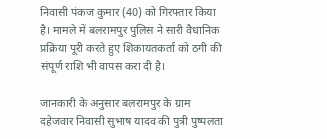निवासी पंकज कुमार (40) को गिरफ्तार किया है। मामले में बलरामपुर पुलिस ने सारी वैधानिक प्रक्रिया पूरी करते हुए शिकायतकर्ता को ठगी की संपूर्ण राशि भी वापस करा दी है।

जानकारी के अनुसार बलरामपुर के ग्राम दहेजवार निवासी सुभाष यादव की पुत्री पुष्पलता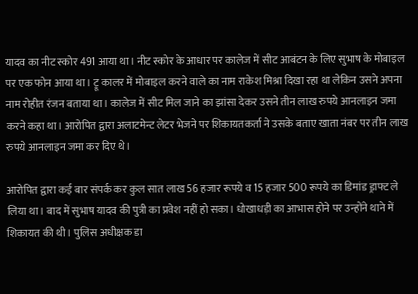यादव का नीट स्कोर 491 आया था। नीट स्कोर के आधार पर कालेज में सीट आबंटन के लिए सुभाष के मोबाइल पर एक फोन आया था। ट्रू कालर में मोबाइल करने वाले का नाम राकेश मिश्रा दिखा रहा था लेकिन उसने अपना नाम रोहीत रंजन बताया था। कालेज में सीट मिल जाने का झांसा देकर उसने तीन लाख रुपये आनलाइन जमा करने कहा था। आरोपित द्वारा अलाटमेन्ट लेटर भेजने पर शिकायतकर्ता ने उसके बताए खाता नंबर पर तीन लाख रुपये आनलाइन जमा कर दिए थे।

आरोपित द्वारा कई बार संपर्क कर कुल सात लाख 56 हजार रूपये व 15 हजार 500 रूपये का डिमांड ड्राफ्ट ले लिया था। बाद में सुभाष यादव की पुत्री का प्रवेश नहीं हो सका। धोखाधड़ी का आभास होने पर उन्होंने थाने में शिकायत की थी। पुलिस अधीक्षक डा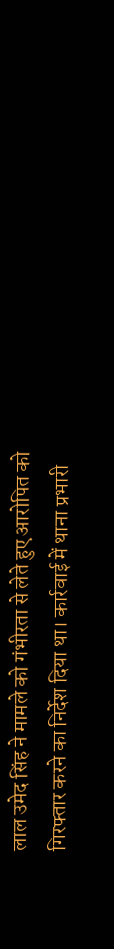लाल उमेद सिंह ने मामले को गंभीरता से लेते हुए आरोपित को गिरफ्तार करने का निर्देश दिया था। कार्रवाई में थाना प्रभारी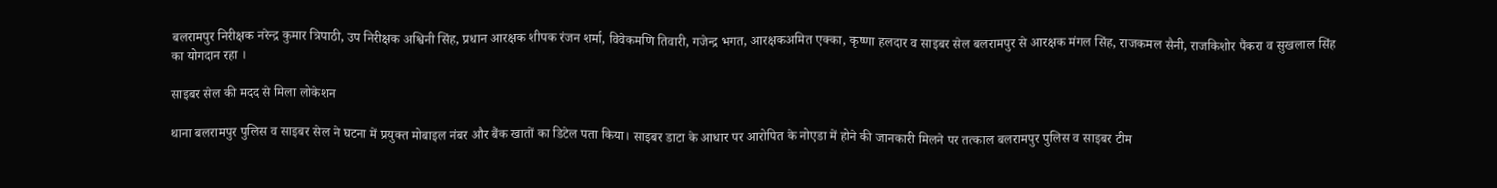बलरामपुर निरीक्षक नरेन्द्र कुमार त्रिपाठी, उप निरीक्षक अश्विनी सिंह, प्रधान आरक्षक शीपक रंजन शर्मा, विवेकमणि तिवारी, गजेन्द्र भगत, आरक्षकअमित एक्का, कृष्णा हलदार व साइबर सेल बलरामपुर से आरक्षक मंगल सिंह, राजकमल सैनी, राजकिशोर पैंकरा व सुखलाल सिंह का योगदान रहा ।

साइबर सेल की मदद से मिला लोकेशन

थाना बलरामपुर पुलिस व साइबर सेल ने घटना में प्रयुक्त मोबाइल नंबर और बैंक खातों का डिटेल पता किया। साइबर डाटा के आधार पर आरोपित के नोएडा में होने की जानकारी मिलने पर तत्काल बलरामपुर पुलिस व साइबर टीम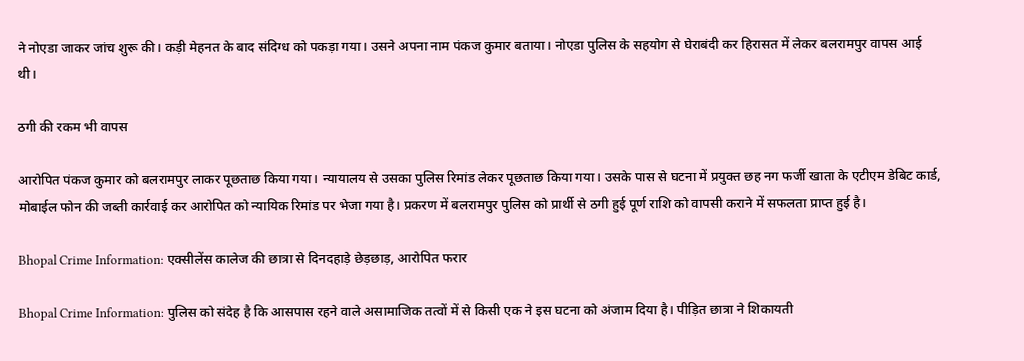ने नोएडा जाकर जांच शुरू की। कड़ी मेहनत के बाद संदिग्ध को पकड़ा गया। उसने अपना नाम पंकज कुमार बताया। नोएडा पुलिस के सहयोग से घेराबंदी कर हिरासत में लेकर बलरामपुर वापस आई थी।

ठगी की रकम भी वापस

आरोपित पंकज कुमार को बलरामपुर लाकर पूछताछ किया गया। न्यायालय से उसका पुलिस रिमांड लेकर पूछताछ किया गया। उसके पास से घटना में प्रयुक्त छह नग फर्जी खाता के एटीएम डेबिट कार्ड, मोबाईल फोन की जब्ती कार्रवाई कर आरोपित को न्यायिक रिमांड पर भेजा गया है। प्रकरण में बलरामपुर पुलिस को प्रार्थी से ठगी हुई पूर्ण राशि को वापसी कराने में सफलता प्राप्त हुई है।

Bhopal Crime Information: एक्सीलेंस कालेज की छात्रा से दिनदहाड़े छेड़छाड़, आरोपित फरार

Bhopal Crime Information: पुलिस को संदेह है कि आसपास रहने वाले असामाजिक तत्वों में से किसी एक ने इस घटना को अंजाम दिया है। पीड़ित छात्रा ने शिकायती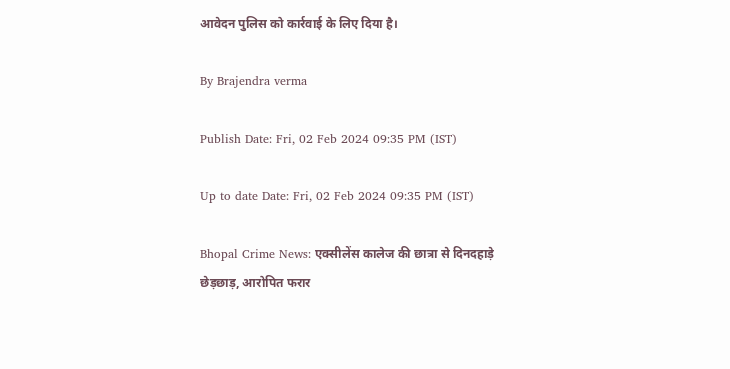आवेदन पुलिस को कार्रवाई के लिए दिया है।

By Brajendra verma

Publish Date: Fri, 02 Feb 2024 09:35 PM (IST)

Up to date Date: Fri, 02 Feb 2024 09:35 PM (IST)

Bhopal Crime News: एक्सीलेंस कालेज की छात्रा से दिनदहाड़े छेड़छाड़, आरोपित फरार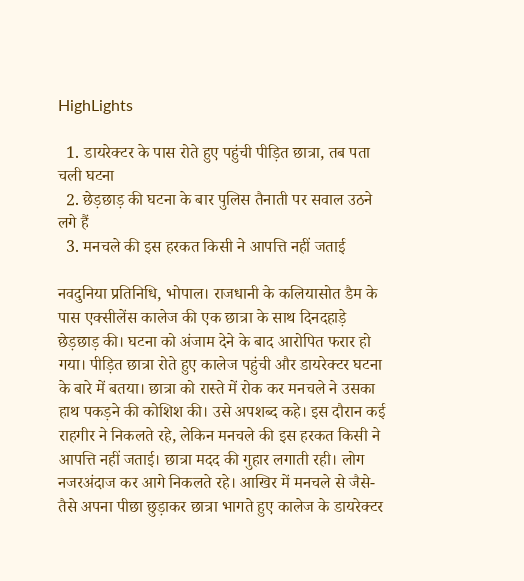HighLights

  1. डायरेक्टर के पास रोते हुए पहुंची पीड़ित छात्रा, तब पता चली घटना
  2. छेड़छाड़ की घटना के बार पुलिस तैनाती पर सवाल उठने लगे हैं
  3. मनचले की इस हरकत किसी ने आपत्ति नहीं जताई

नवदुनिया प्रतिनिधि, भोपाल। राजधानी के कलियासोत डैम के पास एक्सीलेंस कालेज की एक छात्रा के साथ दिनदहाड़े छेड़छाड़ की। घटना को अंजाम देने के बाद आरोपित फरार हो गया। पीड़ित छात्रा रोते हुए कालेज पहुंची और डायरेक्टर घटना के बारे में बतया। छात्रा को रास्ते में रोक कर मनचले ने उसका हाथ पकड़ने की कोशिश की। उसे अपशब्द कहे। इस दौरान कई राहगीर ने निकलते रहे, लेकिन मनचले की इस हरकत किसी ने आपत्ति नहीं जताई। छात्रा मदद की गुहार लगाती रही। लोग नजरअंदाज कर आगे निकलते रहे। आखिर में मनचले से जैसे-तैसे अपना पीछा छुड़ाकर छात्रा भागते हुए कालेज के डायरेक्टर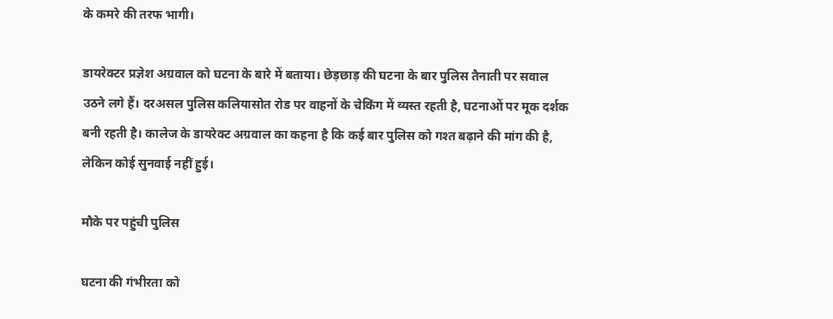के कमरे की तरफ भागी।

डायरेक्टर प्रज्ञेश अग्रवाल को घटना के बारे में बताया। छेड़छाड़ की घटना के बार पुलिस तैनाती पर सवाल उठने लगे हैं। दरअसल पुलिस कलियासोत रोड पर वाहनों के चेकिंग में व्यस्त रहती है, घटनाओं पर मूक दर्शक बनी रहती है। कालेज के डायरेक्ट अग्रवाल का कहना है कि कई बार पुलिस को गश्त बढ़ाने की मांग की है, लेकिन कोई सुनवाई नहीं हुई।

मौके पर पहुंची पुलिस

घटना की गंभीरता को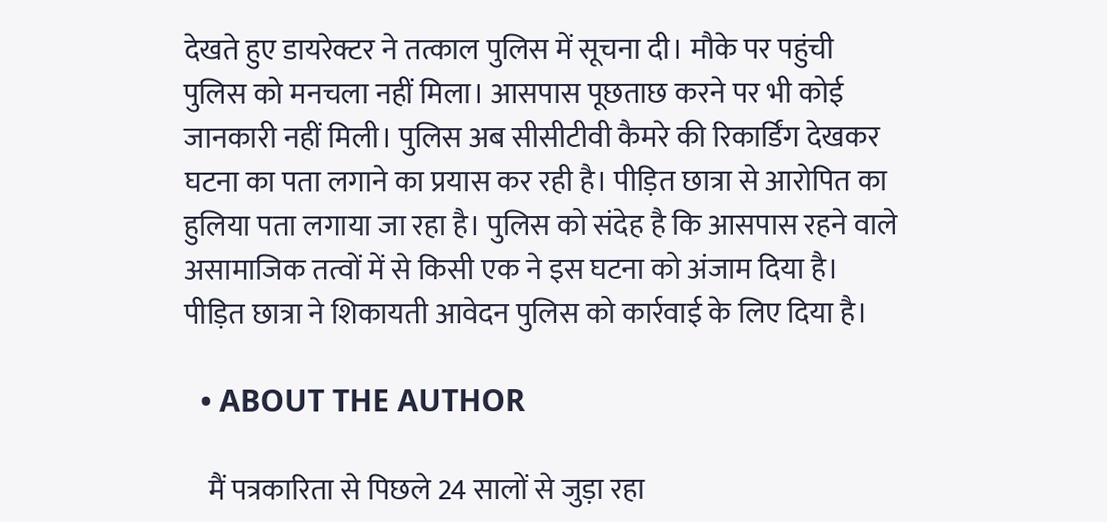देखते हुए डायरेक्टर ने तत्काल पुलिस में सूचना दी। मौके पर पहुंची पुलिस को मनचला नहीं मिला। आसपास पूछताछ करने पर भी कोई जानकारी नहीं मिली। पुलिस अब सीसीटीवी कैमरे की रिकार्डिंग देखकर घटना का पता लगाने का प्रयास कर रही है। पीड़ित छात्रा से आरोपित का हुलिया पता लगाया जा रहा है। पुलिस को संदेह है कि आसपास रहने वाले असामाजिक तत्वों में से किसी एक ने इस घटना को अंजाम दिया है। पीड़ित छात्रा ने शिकायती आवेदन पुलिस को कार्रवाई के लिए दिया है।

  • ABOUT THE AUTHOR

    मैं पत्रकारिता से प‍िछले 24 सालों से जुड़ा रहा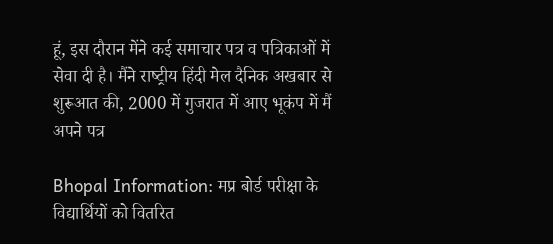हूं, इस दौरान मेंने कई समाचार पत्र व पत्रिकाओं में सेवा दी है। मैंने राष्‍ट्रीय हिंदी मेल दैन‍िक अखबार से शुरूआत की, 2000 में गुजरात में आए भूकंप में मैं अपने पत्र

Bhopal Information: मप्र बोर्ड परीक्षा के विद्यार्थियों को वितरित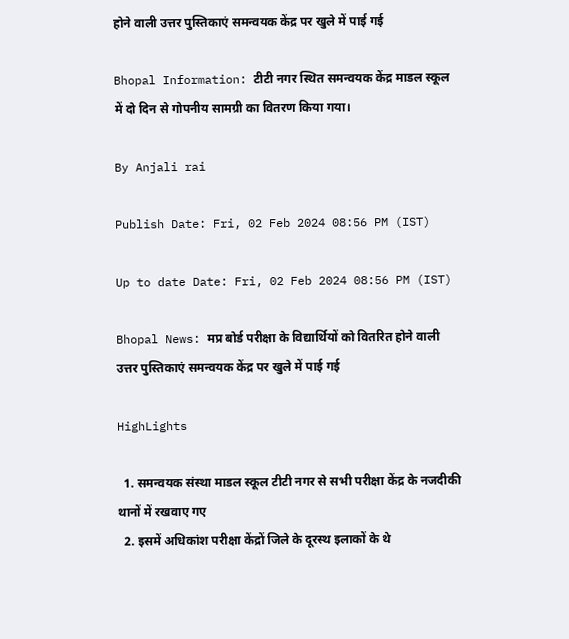होने वाली उत्तर पुस्तिकाएं समन्वयक केंद्र पर खुले में पाई गई

Bhopal Information: टीटी नगर स्थित समन्वयक केंद्र माडल स्कूल में दो दिन से गोपनीय सामग्री का वितरण किया गया।

By Anjali rai

Publish Date: Fri, 02 Feb 2024 08:56 PM (IST)

Up to date Date: Fri, 02 Feb 2024 08:56 PM (IST)

Bhopal News: मप्र बोर्ड परीक्षा के विद्यार्थियों को वितरित होने वाली उत्तर पुस्तिकाएं समन्वयक केंद्र पर खुले में पाई गई

HighLights

  1. समन्वयक संस्था माडल स्कूल टीटी नगर से सभी परीक्षा केंद्र के नजदीकी थानों में रखवाए गए
  2. इसमें अधिकांश परीक्षा केंद्रों जिले के दूरस्थ इलाकों के थे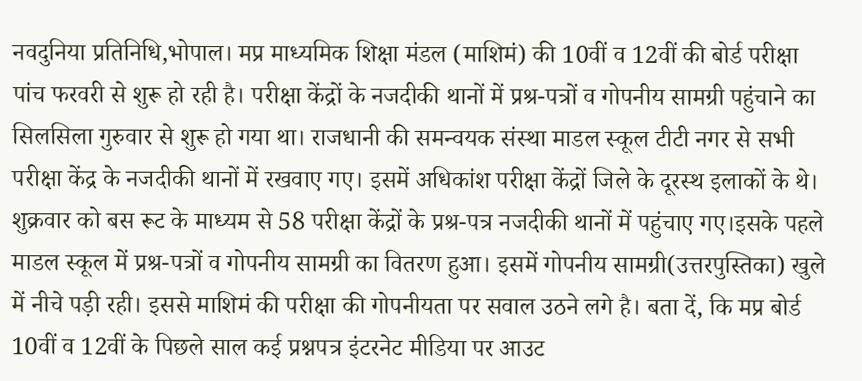नवदुनिया प्रतिनिधि,भोपाल। मप्र माध्यमिक शिक्षा मंडल (माशिमं) की 10वीं व 12वीं की बोर्ड परीक्षा पांच फरवरी से शुरू हो रही है। परीक्षा केंद्रों के नजदीकी थानों में प्रश्र-पत्रों व गोपनीय सामग्री पहुंचाने का सिलसिला गुरुवार से शुरू हो गया था। राजधानी की समन्वयक संस्था माडल स्कूल टीटी नगर से सभी परीक्षा केंद्र के नजदीकी थानों में रखवाए गए। इसमें अधिकांश परीक्षा केंद्रों जिले के दूरस्थ इलाकों के थे। शुक्रवार को बस रूट के माध्यम से 58 परीक्षा केंद्रों के प्रश्र-पत्र नजदीकी थानों में पहुंचाए गए।इसके पहले माडल स्कूल में प्रश्र-पत्रों व गोपनीय सामग्री का वितरण हुआ। इसमें गोपनीय सामग्री(उत्तरपुस्तिका) खुले में नीचे पड़ी रही। इससे माशिमं की परीक्षा की गोपनीयता पर सवाल उठने लगे है। बता दें, कि मप्र बोर्ड 10वीं व 12वीं के पिछले साल कई प्रश्नपत्र इंटरनेट मीडिया पर आउट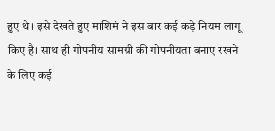हुए थे। इसे देखते हुए माशिमं ने इस बार कई कड़े नियम लागू किए है। साथ ही गोपनीय सामग्री की गोपनीयता बनाए रखने के लिए कई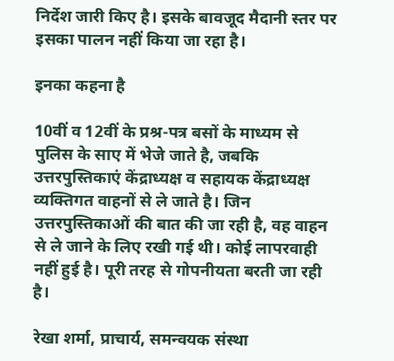निर्देश जारी किए है। इसके बावजूद मैदानी स्तर पर इसका पालन नहीं किया जा रहा है।

इनका कहना है

10वीं व 12वीं के प्रश्र-पत्र बसों के माध्यम से पुलिस के साए में भेजे जाते है, जबकि उत्तरपुस्तिकाएं केंद्राध्यक्ष व सहायक केंद्राध्यक्ष व्यक्तिगत वाहनों से ले जाते है। जिन उत्तरपुस्तिकाओं की बात की जा रही है, वह वाहन से ले जाने के लिए रखी गई थी। कोई लापरवाही नहीं हुई है। पूरी तरह से गोपनीयता बरती जा रही है।

रेखा शर्मा, प्राचार्य, समन्वयक संस्था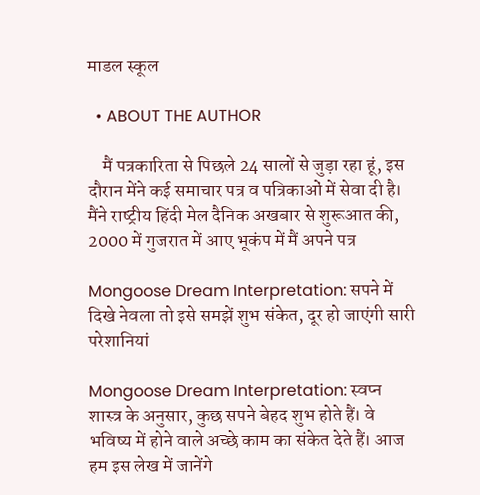माडल स्कूल

  • ABOUT THE AUTHOR

    मैं पत्रकारिता से प‍िछले 24 सालों से जुड़ा रहा हूं, इस दौरान मेंने कई समाचार पत्र व पत्रिकाओं में सेवा दी है। मैंने राष्‍ट्रीय हिंदी मेल दैन‍िक अखबार से शुरूआत की, 2000 में गुजरात में आए भूकंप में मैं अपने पत्र

Mongoose Dream Interpretation: सपने में दिखे नेवला तो इसे समझें शुभ संकेत, दूर हो जाएंगी सारी परेशानियां

Mongoose Dream Interpretation: स्वप्न शास्त्र के अनुसार, कुछ सपने बेहद शुभ होते हैं। वे भविष्य में होने वाले अच्छे काम का संकेत देते हैं। आज हम इस लेख में जानेंगे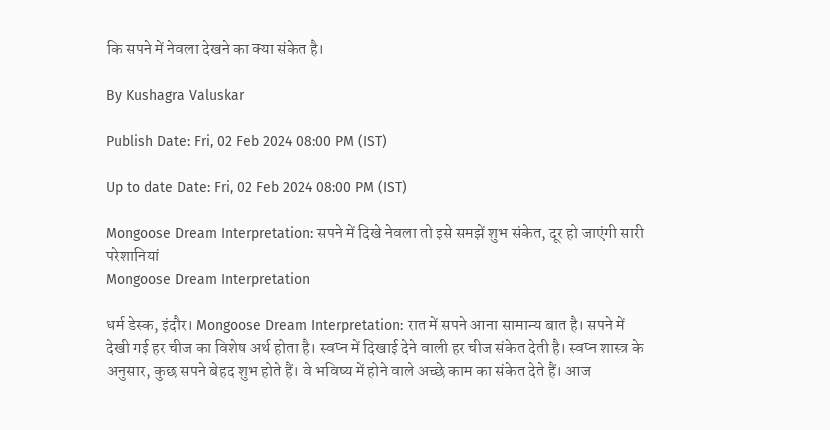कि सपने में नेवला देखने का क्या संकेत है।

By Kushagra Valuskar

Publish Date: Fri, 02 Feb 2024 08:00 PM (IST)

Up to date Date: Fri, 02 Feb 2024 08:00 PM (IST)

Mongoose Dream Interpretation: सपने में दिखे नेवला तो इसे समझें शुभ संकेत, दूर हो जाएंगी सारी परेशानियां
Mongoose Dream Interpretation

धर्म डेस्क, इंदौर। Mongoose Dream Interpretation: रात में सपने आना सामान्य बात है। सपने में देखी गई हर चीज का विशेष अर्थ होता है। स्वप्न में दिखाई देने वाली हर चीज संकेत देती है। स्वप्न शास्त्र के अनुसार, कुछ सपने बेहद शुभ होते हैं। वे भविष्य में होने वाले अच्छे काम का संकेत देते हैं। आज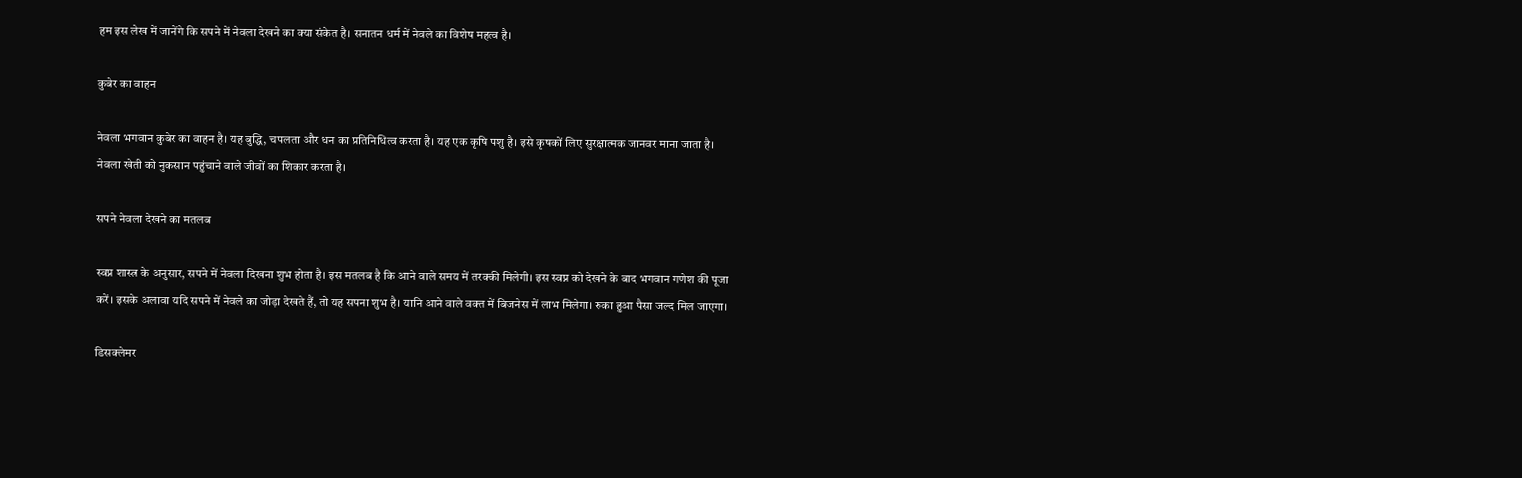हम इस लेख में जानेंगे कि सपने में नेवला देखने का क्या संकेत है। सनातन धर्म में नेवले का विशेष महत्व है।

कुबेर का वाहन

नेवला भगवान कुबेर का वाहन है। यह बुद्धि, चपलता और धन का प्रतिनिधित्व करता है। यह एक कृषि पशु है। इसे कृषकों लिए सुरक्षात्मक जानवर माना जाता है। नेवला खेती को नुकसान पहुंचाने वाले जीवों का शिकार करता है।

सपने नेवला देखने का मतलब

स्वप्न शास्त्र के अनुसार, सपने में नेवला दिखना शुभ होता है। इस मतलब है कि आने वाले समय में तरक्की मिलेगी। इस स्वप्न को देखने के बाद भगवान गणेश की पूजा करें। इसके अलावा यदि सपने में नेवले का जोड़ा देखते हैं, तो यह सपना शुभ है। यानि आने वाले वक्त में बिजनेस में लाभ मिलेगा। रुका हुआ पैसा जल्द मिल जाएगा।

डिसक्लेमर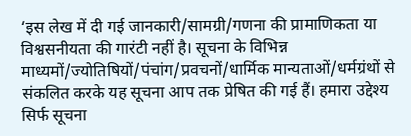‘इस लेख में दी गई जानकारी/सामग्री/गणना की प्रामाणिकता या विश्वसनीयता की गारंटी नहीं है। सूचना के विभिन्न माध्यमों/ज्योतिषियों/पंचांग/प्रवचनों/धार्मिक मान्यताओं/धर्मग्रंथों से संकलित करके यह सूचना आप तक प्रेषित की गई हैं। हमारा उद्देश्य सिर्फ सूचना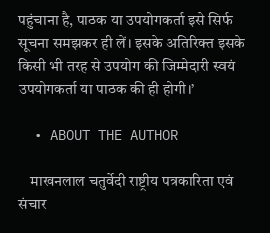पहुंचाना है, पाठक या उपयोगकर्ता इसे सिर्फ सूचना समझकर ही लें। इसके अतिरिक्त इसके किसी भी तरह से उपयोग की जिम्मेदारी स्वयं उपयोगकर्ता या पाठक की ही होगी।’

  • ABOUT THE AUTHOR

    माखनलाल चतुर्वेदी राष्ट्रीय पत्रकारिता एवं संचार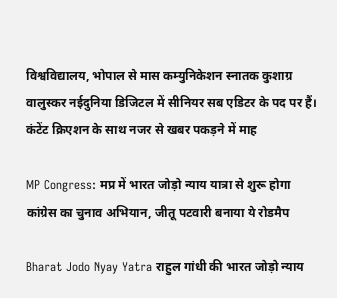विश्वविद्यालय, भोपाल से मास कम्युनिकेशन स्नातक कुशाग्र वालुस्कर नईदुनिया डिजिटल में सीनियर सब एडिटर के पद पर हैं। कंटेंट क्रिएशन के साथ नजर से खबर पकड़ने में माह

MP Congress: मप्र में भारत जोड़ो न्याय यात्रा से शुरू होगा कांग्रेस का चुनाव अभियान, जीतू पटवारी बनाया ये रोडमैप

Bharat Jodo Nyay Yatra राहुल गांधी की भारत जोड़ो न्याय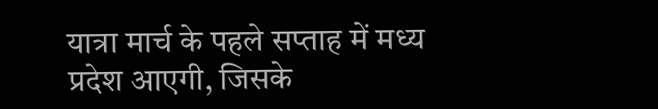यात्रा मार्च के पहले सप्ताह में मध्य प्रदेश आएगी, जिसके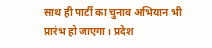साथ ही पार्टी का चुनाव अभियान भी प्रारंभ हो जाएगा। प्रदेश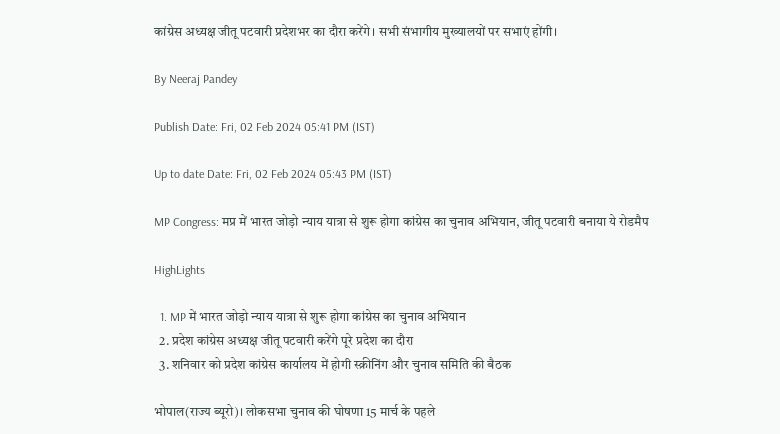कांग्रेस अध्यक्ष जीतू पटवारी प्रदेशभर का दौरा करेंगे। सभी संभागीय मुख्यालयों पर सभाएं होंगी।

By Neeraj Pandey

Publish Date: Fri, 02 Feb 2024 05:41 PM (IST)

Up to date Date: Fri, 02 Feb 2024 05:43 PM (IST)

MP Congress: मप्र में भारत जोड़ो न्याय यात्रा से शुरू होगा कांग्रेस का चुनाव अभियान, जीतू पटवारी बनाया ये रोडमैप

HighLights

  1. MP में भारत जोड़ो न्याय यात्रा से शुरू होगा कांग्रेस का चुनाव अभियान
  2. प्रदेश कांग्रेस अध्यक्ष जीतू पटवारी करेंगे पूरे प्रदेश का दौरा
  3. शनिवार को प्रदेश कांग्रेस कार्यालय में होगी स्क्रीनिंग और चुनाव समिति की बैठक

भोपाल(राज्य ब्यूरो)। लोकसभा चुनाव की घोषणा 15 मार्च के पहले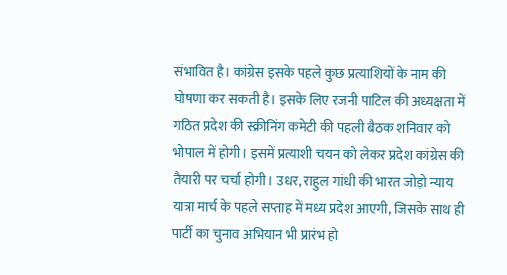संभावित है। कांग्रेस इसके पहले कुछ प्रत्याशियों के नाम की घोषणा कर सकती है। इसके लिए रजनी पाटिल की अध्यक्षता में गठित प्रदेश की स्क्रीनिंग कमेटी की पहली बैठक शनिवार को भोपाल में होगी। इसमें प्रत्याशी चयन को लेकर प्रदेश कांग्रेस की तैयारी पर चर्चा होगी। उधर, राहुल गांधी की भारत जोड़ो न्याय यात्रा मार्च के पहले सप्ताह में मध्य प्रदेश आएगी, जिसके साथ ही पार्टी का चुनाव अभियान भी प्रारंभ हो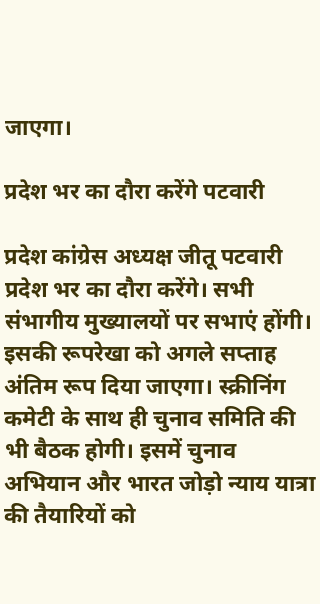जाएगा।

प्रदेश भर का दौरा करेंगे पटवारी

प्रदेश कांग्रेस अध्यक्ष जीतू पटवारी प्रदेश भर का दौरा करेंगे। सभी संभागीय मुख्यालयों पर सभाएं होंगी। इसकी रूपरेखा को अगले सप्ताह अंतिम रूप दिया जाएगा। स्क्रीनिंग कमेटी के साथ ही चुनाव समिति की भी बैठक होगी। इसमें चुनाव अभियान और भारत जोड़ो न्याय यात्रा की तैयारियों को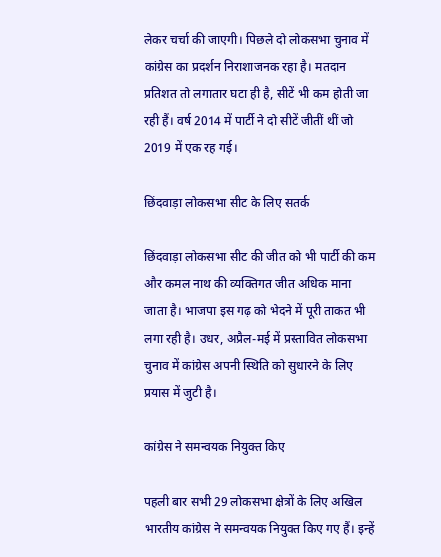लेकर चर्चा की जाएगी। पिछले दो लोकसभा चुनाव में कांग्रेस का प्रदर्शन निराशाजनक रहा है। मतदान प्रतिशत तो लगातार घटा ही है, सीटें भी कम होती जा रही हैं। वर्ष 2014 में पार्टी ने दो सीटें जीतीं थीं जो 2019 में एक रह गई।

छिंदवाड़ा लोकसभा सीट के लिए सतर्क

छिंदवाड़ा लोकसभा सीट की जीत को भी पार्टी की कम और कमल नाथ की व्यक्तिगत जीत अधिक माना जाता है। भाजपा इस गढ़ को भेदने में पूरी ताकत भी लगा रही है। उधर, अप्रैल-मई में प्रस्तावित लोकसभा चुनाव में कांग्रेस अपनी स्थिति को सुधारने के लिए प्रयास में जुटी है।

कांग्रेस ने समन्वयक नियुक्त किए

पहली बार सभी 29 लोकसभा क्षेत्रों के लिए अखिल भारतीय कांग्रेस ने समन्वयक नियुक्त किए गए हैं। इन्हें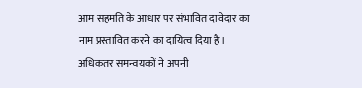आम सहमति के आधार पर संभावित दावेदार का नाम प्रस्तावित करने का दायित्व दिया है। अधिकतर समन्वयकों ने अपनी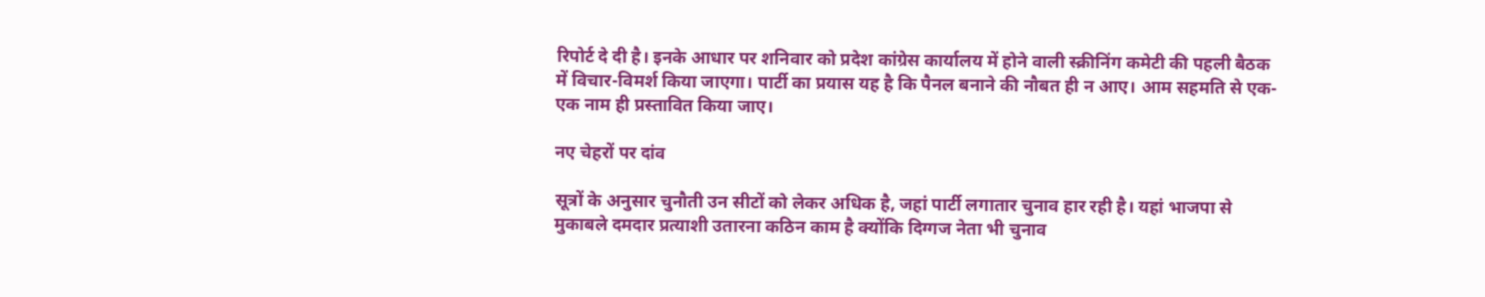रिपोर्ट दे दी है। इनके आधार पर शनिवार को प्रदेश कांग्रेस कार्यालय में होने वाली स्क्रीनिंग कमेटी की पहली बैठक में विचार-विमर्श किया जाएगा। पार्टी का प्रयास यह है कि पैनल बनाने की नौबत ही न आए। आम सहमति से एक-एक नाम ही प्रस्तावित किया जाए।

नए चेहरों पर दांव

सूत्रों के अनुसार चुनौती उन सीटों को लेकर अधिक है, जहां पार्टी लगातार चुनाव हार रही है। यहां भाजपा से मुकाबले दमदार प्रत्याशी उतारना कठिन काम है क्योंकि दिग्गज नेता भी चुनाव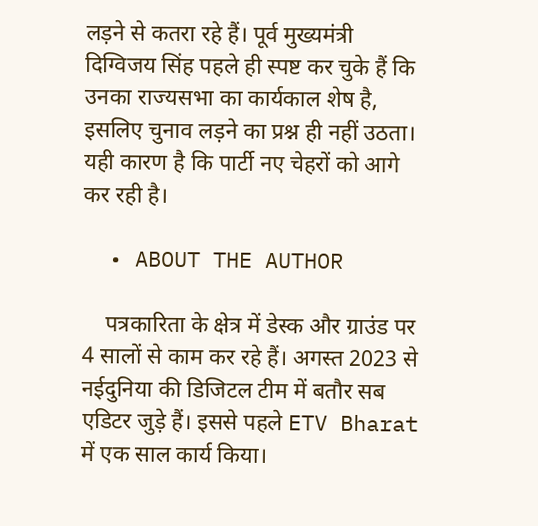लड़ने से कतरा रहे हैं। पूर्व मुख्यमंत्री दिग्विजय सिंह पहले ही स्पष्ट कर चुके हैं कि उनका राज्यसभा का कार्यकाल शेष है, इसलिए चुनाव लड़ने का प्रश्न ही नहीं उठता। यही कारण है कि पार्टी नए चेहरों को आगे कर रही है।

  • ABOUT THE AUTHOR

    पत्रकारिता के क्षेत्र में डेस्क और ग्राउंड पर 4 सालों से काम कर रहे हैं। अगस्त 2023 से नईदुनिया की डिजिटल टीम में बतौर सब एडिटर जुड़े हैं। इससे पहले ETV Bharat में एक साल कार्य किया।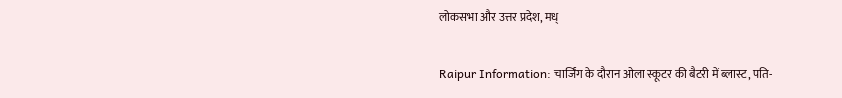लोकसभा और उत्तर प्रदेश, मध्

Raipur Information: चार्जिंग के दौरान ओला स्कूटर की बैटरी में ब्लास्ट, पति-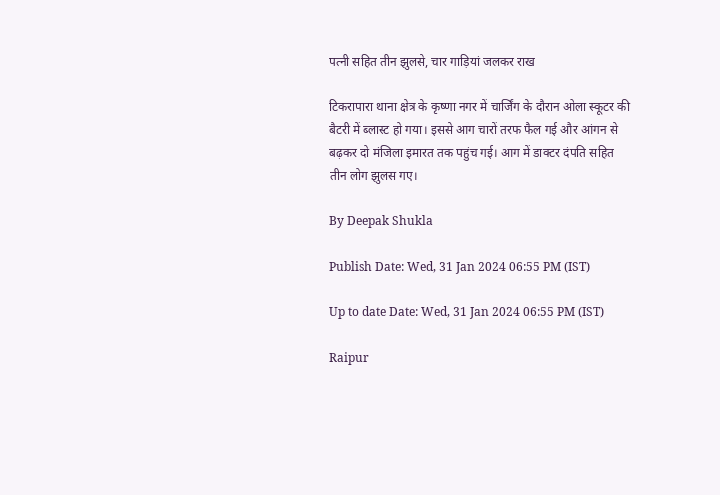पत्नी सहित तीन झुलसे, चार गाड़ियां जलकर राख

टिकरापारा थाना क्षेत्र के कृष्णा नगर में चार्जिंग के दौरान ओला स्कूटर की बैटरी में ब्लास्ट हो गया। इससे आग चारों तरफ फैल गई और आंगन से बढ़कर दो मंजिला इमारत तक पहुंच गई। आग में डाक्टर दंपति सहित तीन लोग झुलस गए।

By Deepak Shukla

Publish Date: Wed, 31 Jan 2024 06:55 PM (IST)

Up to date Date: Wed, 31 Jan 2024 06:55 PM (IST)

Raipur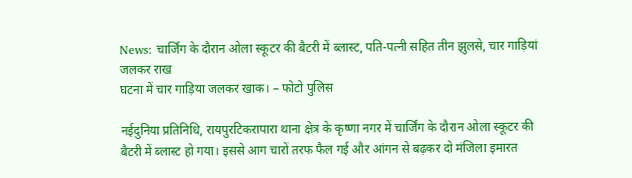News: चार्जिंग के दौरान ओला स्कूटर की बैटरी में ब्लास्ट, पति-पत्नी सहित तीन झुलसे, चार गाड़ियां जलकर राख
घटना में चार गाड़िया जलकर खाक। – फोटो पुलिस

नईदुनिया प्रतिनिधि, रायपुरटिकरापारा थाना क्षेत्र के कृष्णा नगर में चार्जिंग के दौरान ओला स्कूटर की बैटरी में ब्लास्ट हो गया। इससे आग चारों तरफ फैल गई और आंगन से बढ़कर दो मंजिला इमारत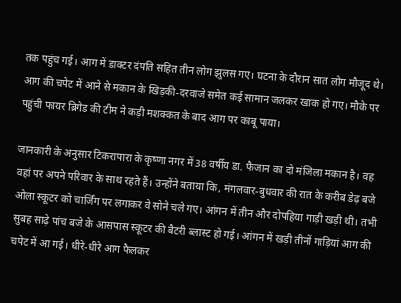तक पहुंच गई। आग में डाक्टर दंपति सहित तीन लोग झुलस गए। घटना के दौरान सात लोग मौजूद थे। आग की चपेट में आने से मकान के खिड़की-दरवाजे समेत कई सामान जलकर खाक हो गए। मौके पर पहुंची फायर ब्रिगेड की टीम ने कड़ी मशक्कत के बाद आग पर काबू पाया।

जानकारी के अनुसार टिकरापारा के कृष्णा नगर में 38 वर्षीय डा. फैजान का दो मंजिला मकान है। वह वहां पर अपने परिवार के साथ रहते हैं। उन्होंने बताया कि, मंगलवार-बुधवार की रात के करीब डेढ़ बजे ओला स्कूटर को चार्जिंग पर लगाकर वे सोने चले गए। आंगन में तीन और दोपहिया गाड़ी खड़ी थी। तभी सुबह साढ़े पांच बजे के आसपास स्कूटर की बैटरी ब्लास्ट हो गई। आंगन में खड़ी तीनों गाड़ियां आग की चपेट में आ गई। धीरे-धीरे आग फैलकर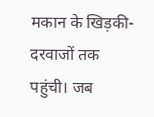मकान के खिड़की-दरवाजों तक पहुंची। जब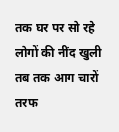तक घर पर सो रहे लोगों की नींद खुली तब तक आग चारों तरफ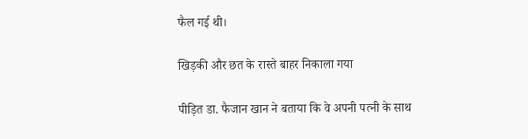फैल गई थी।

खिड़की और छत के रास्ते बाहर निकाला गया

पीड़ित डा. फैजान खान ने बताया कि वे अपनी पत्नी के साथ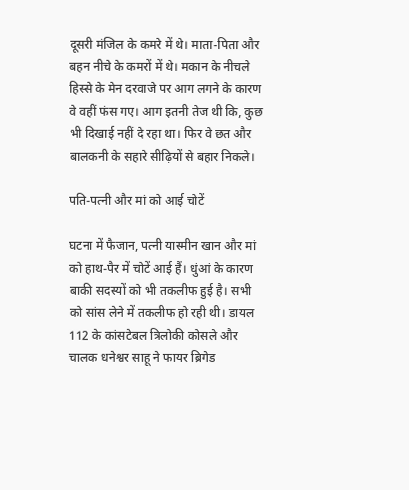दूसरी मंजिल के कमरे में थे। माता-पिता और बहन नीचे के कमरों में थे। मकान के नीचले हिस्से के मेन दरवाजे पर आग लगने के कारण वे वहीं फंस गए। आग इतनी तेज थी कि, कुछ भी दिखाई नहीं दे रहा था। फिर वे छत और बालकनी के सहारे सीढ़ियों से बहार निकले।

पति-पत्नी और मां को आई चोटें

घटना में फैजान, पत्नी यास्मीन खान और मां को हाथ-पैर में चोटें आई हैं। धुंआं के कारण बाकी सदस्यों को भी तकलीफ हुई है। सभी को सांस लेने में तकलीफ हो रही थी। डायल 112 के कांसटेबल त्रिलोकी कोसले और चालक धनेश्वर साहू ने फायर ब्रिगेड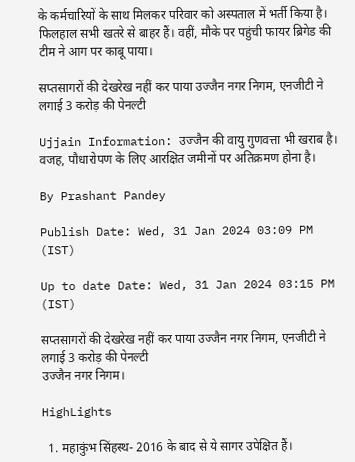के कर्मचारियों के साथ मिलकर परिवार को अस्पताल में भर्ती किया है। फिलहाल सभी खतरे से बाहर हैं। वहीं, मौके पर पहुंची फायर ब्रिगेड की टीम ने आग पर काबू पाया।

सप्तसागरों की देखरेख नहीं कर पाया उज्जैन नगर निगम, एनजीटी ने लगाई 3 करोड़ की पेनल्टी

Ujjain Information: उज्जैन की वायु गुणवत्ता भी खराब है। वजह, पौधारोपण के लिए आरक्षित जमीनों पर अतिक्रमण होना है।

By Prashant Pandey

Publish Date: Wed, 31 Jan 2024 03:09 PM (IST)

Up to date Date: Wed, 31 Jan 2024 03:15 PM (IST)

सप्तसागरों की देखरेख नहीं कर पाया उज्जैन नगर निगम, एनजीटी ने लगाई 3 करोड़ की पेनल्टी
उज्जैन नगर निगम।

HighLights

  1. महाकुंभ सिंहस्थ- 2016 के बाद से ये सागर उपेक्षित हैं।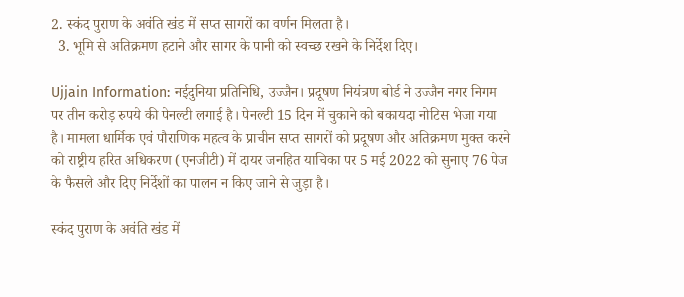2. स्कंद पुराण के अवंति खंड में सप्त सागरों का वर्णन मिलता है।
  3. भूमि से अतिक्रमण हटाने और सागर के पानी को स्वच्छ रखने के निर्देश दिए।

Ujjain Information: नईदुनिया प्रतिनिधि, उज्जैन। प्रदूषण नियंत्रण बोर्ड ने उज्जैन नगर निगम पर तीन करोड़ रुपये की पेनल्टी लगाई है। पेनल्टी 15 दिन में चुकाने को बकायदा नोटिस भेजा गया है। मामला धार्मिक एवं पौराणिक महत्व के प्राचीन सप्त सागरों को प्रदूषण और अतिक्रमण मुक्त करने को राष्ट्रीय हरित अधिकरण (एनजीटी) में दायर जनहित याचिका पर 5 मई 2022 को सुनाए 76 पेज के फैसले और दिए निर्देशों का पालन न किए जाने से जुड़ा है।

स्कंद पुराण के अवंति खंड में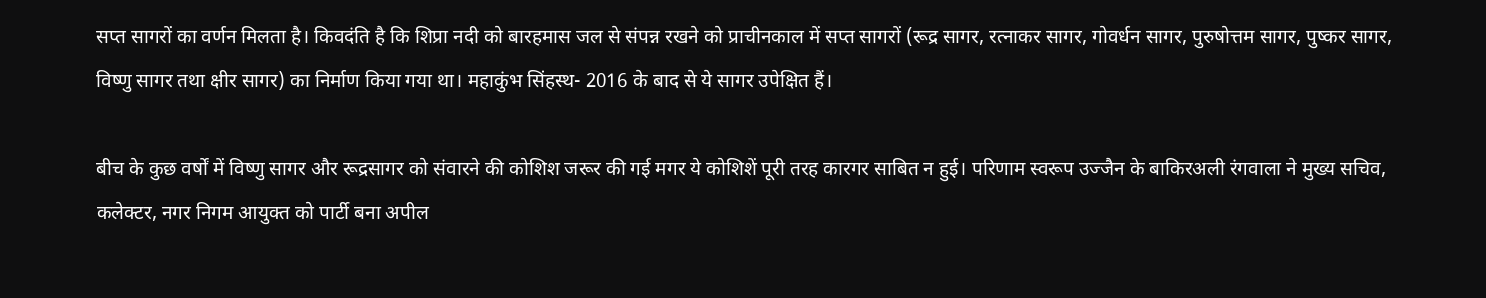सप्त सागरों का वर्णन मिलता है। किवदंति है कि शिप्रा नदी को बारहमास जल से संपन्न रखने को प्राचीनकाल में सप्त सागरों (रूद्र सागर, रत्नाकर सागर, गोवर्धन सागर, पुरुषोत्तम सागर, पुष्कर सागर, विष्णु सागर तथा क्षीर सागर) का निर्माण किया गया था। महाकुंभ सिंहस्थ- 2016 के बाद से ये सागर उपेक्षित हैं।

बीच के कुछ वर्षों में विष्णु सागर और रूद्रसागर को संवारने की कोशिश जरूर की गई मगर ये कोशिशें पूरी तरह कारगर साबित न हुई। परिणाम स्वरूप उज्जैन के बाकिरअली रंगवाला ने मुख्य सचिव, कलेक्टर, नगर निगम आयुक्त को पार्टी बना अपील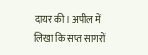दायर की। अपील में लिखा कि सप्त सागरों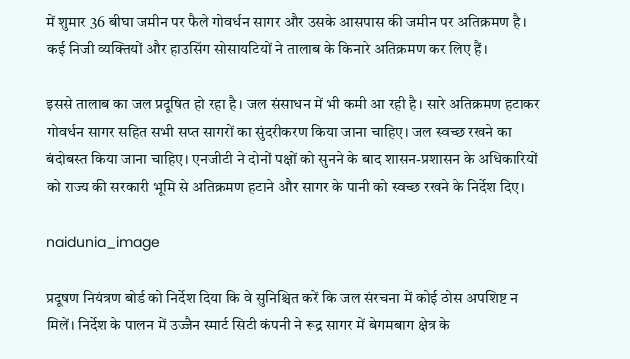में शुमार 36 बीघा जमीन पर फैले गोवर्धन सागर और उसके आसपास की जमीन पर अतिक्रमण है। कई निजी व्यक्तियों और हाउसिंग सोसायटियों ने तालाब के किनारे अतिक्रमण कर लिए हैं।

इससे तालाब का जल प्रदूषित हो रहा है। जल संसाधन में भी कमी आ रही है। सारे अतिक्रमण हटाकर गोवर्धन सागर सहित सभी सप्त सागरों का सुंदरीकरण किया जाना चाहिए। जल स्वच्छ रखने का बंदोबस्त किया जाना चाहिए। एनजीटी ने दोनों पक्षों को सुनने के बाद शासन-प्रशासन के अधिकारियों को राज्य की सरकारी भूमि से अतिक्रमण हटाने और सागर के पानी को स्वच्छ रखने के निर्देश दिए।

naidunia_image

प्रदूषण नियंत्रण बोर्ड को निर्देश दिया कि वे सुनिश्चित करें कि जल संरचना में कोई ठोस अपशिष्ट न मिलें। निर्देश के पालन में उज्जैन स्मार्ट सिटी कंपनी ने रूद्र सागर में बेगमबाग क्षेत्र के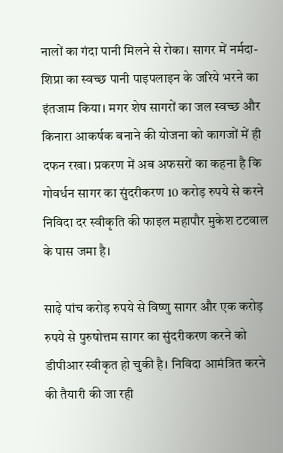नालों का गंदा पानी मिलने से रोका। सागर में नर्मदा-शिप्रा का स्वच्छ पानी पाइपलाइन के जरिये भरने का इंतजाम किया। मगर शेष सागरों का जल स्वच्छ और किनारा आकर्षक बनाने की योजना को कागजों में ही दफन रखा। प्रकरण में अब अफसरों का कहना है कि गोवर्धन सागर का सुंदरीकरण 10 करोड़ रुपये से करने निविदा दर स्वीकृति की फाइल महापौर मुकेश टटवाल के पास जमा है।

साढ़े पांच करोड़ रुपये से विष्णु सागर और एक करोड़ रुपये से पुरुषोत्तम सागर का सुंदरीकरण करने को डीपीआर स्वीकृत हो चुकी है। निविदा आमंत्रित करने की तैयारी की जा रही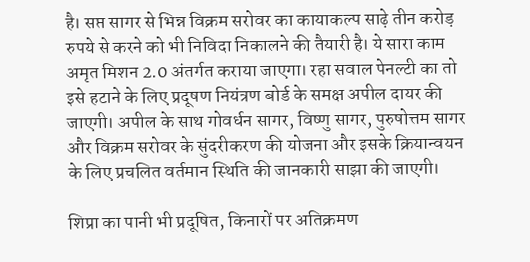है। सप्त सागर से भिन्न विक्रम सरोवर का कायाकल्प साढ़े तीन करोड़ रुपये से करने को भी निविदा निकालने की तैयारी है। ये सारा काम अमृत मिशन 2.0 अंतर्गत कराया जाएगा। रहा सवाल पेनल्टी का तो इसे हटाने के लिए प्रदूषण नियंत्रण बोर्ड के समक्ष अपील दायर की जाएगी। अपील के साथ गोवर्धन सागर, विष्णु सागर, पुरुषोत्तम सागर और विक्रम सरोवर के सुंदरीकरण की योजना और इसके क्रियान्वयन के लिए प्रचलित वर्तमान स्थिति की जानकारी साझा की जाएगी।

शिप्रा का पानी भी प्रदूषित, किनारों पर अतिक्रमण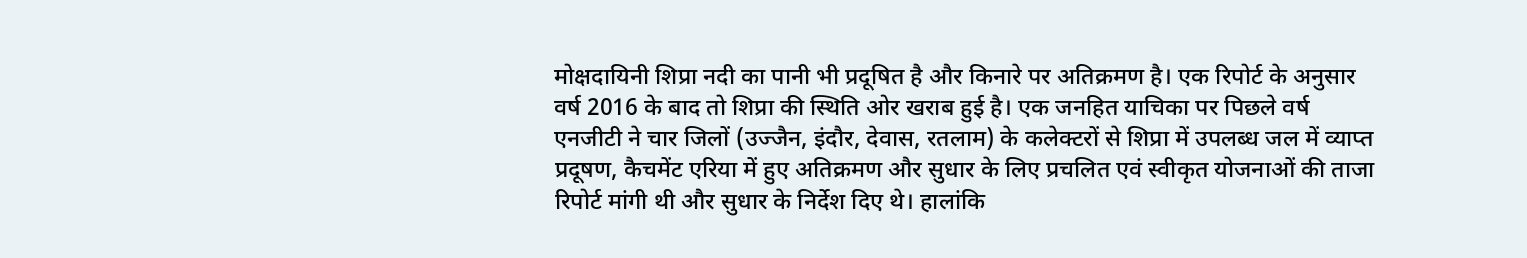मोक्षदायिनी शिप्रा नदी का पानी भी प्रदूषित है और किनारे पर अतिक्रमण है। एक रिपोर्ट के अनुसार वर्ष 2016 के बाद तो शिप्रा की स्थिति ओर खराब हुई है। एक जनहित याचिका पर पिछले वर्ष एनजीटी ने चार जिलों (उज्जैन, इंदौर, देवास, रतलाम) के कलेक्टरों से शिप्रा में उपलब्ध जल में व्याप्त प्रदूषण, कैचमेंट एरिया में हुए अतिक्रमण और सुधार के लिए प्रचलित एवं स्वीकृत योजनाओं की ताजा रिपोर्ट मांगी थी और सुधार के निर्देश दिए थे। हालांकि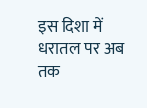इस दिशा में धरातल पर अब तक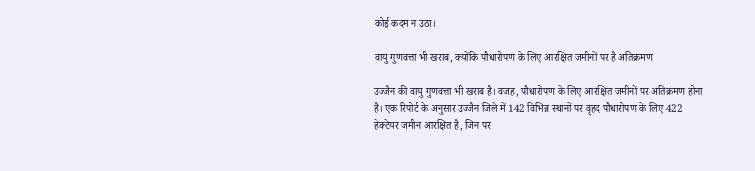कोई कदम न उठा।

वायु गुणवत्ता भी खराब, क्योंकि पौधारोपण के लिए आरक्षित जमीनों पर है अतिक्रमण

उज्जैन की वायु गुणवत्ता भी खराब है। वजह, पौधारोपण के लिए आरक्षित जमीनों पर अतिक्रमण होना है। एक रिपोर्ट के अनुसार उज्जैन जिले में 142 विभिन्न स्थानों पर वृहद पौधारोपण के लिए 422 हेक्टेयर जमीन आरक्षित है, जिन पर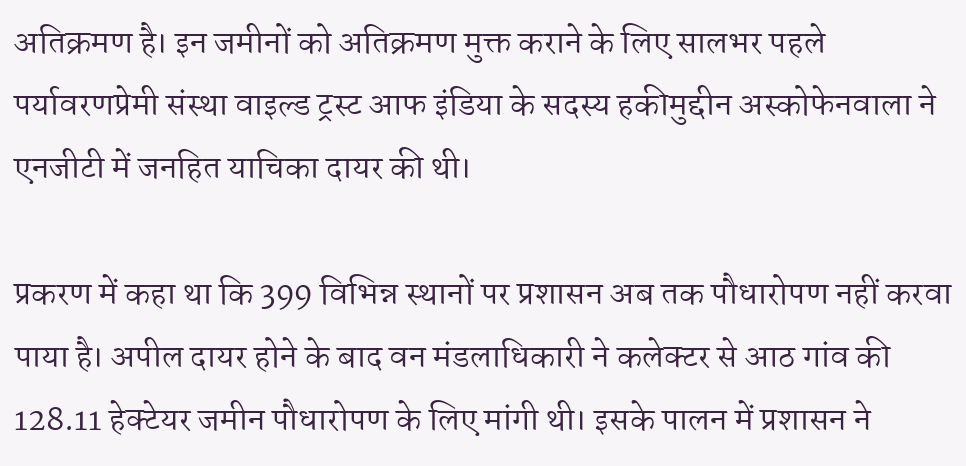अतिक्रमण है। इन जमीनों को अतिक्रमण मुक्त कराने के लिए सालभर पहले पर्यावरणप्रेमी संस्था वाइल्ड ट्रस्ट आफ इंडिया के सदस्य हकीमुद्दीन अस्कोफेनवाला ने एनजीटी में जनहित याचिका दायर की थी।

प्रकरण में कहा था कि 399 विभिन्न स्थानों पर प्रशासन अब तक पौधारोपण नहीं करवा पाया है। अपील दायर होने के बाद वन मंडलाधिकारी ने कलेक्टर से आठ गांव की 128.11 हेक्टेयर जमीन पौधारोपण के लिए मांगी थी। इसके पालन में प्रशासन ने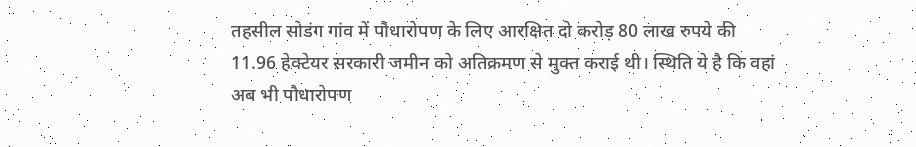तहसील सोडंग गांव में पौधारोपण के लिए आरक्षित दो करोड़ 80 लाख रुपये की 11.96 हेक्टेयर सरकारी जमीन को अतिक्रमण से मुक्त कराई थी। स्थिति ये है कि वहां अब भी पौधारोपण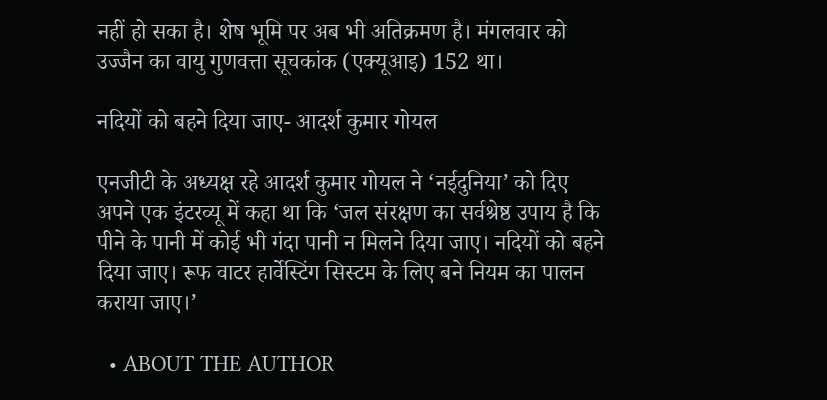नहीं हो सका है। शेष भूमि पर अब भी अतिक्रमण है। मंगलवार को उज्जैन का वायु गुणवत्ता सूचकांक (एक्यूआइ) 152 था।

नदियों को बहने दिया जाए- आदर्श कुमार गोयल

एनजीटी के अध्यक्ष रहे आदर्श कुमार गोयल ने ‘नईदुनिया’ को दिए अपने एक इंटरव्यू में कहा था कि ‘जल संरक्षण का सर्वश्रेष्ठ उपाय है कि पीने के पानी में कोई भी गंदा पानी न मिलने दिया जाए। नदियों को बहने दिया जाए। रूफ वाटर हार्वेस्टिंग सिस्टम के लिए बने नियम का पालन कराया जाए।’

  • ABOUT THE AUTHOR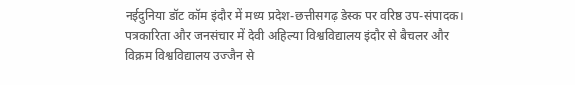नईदुनिया डॉट कॉम इंदौर में मध्य प्रदेश-छत्तीसगढ़ डेस्क पर वरिष्ठ उप-संपादक। पत्रकारिता और जनसंचार में देवी अहिल्या विश्वविद्यालय इंदौर से बैचलर और विक्रम विश्वविद्यालय उज्जैन से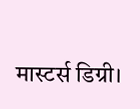मास्टर्स डिग्री।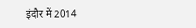इंदौर में 2014